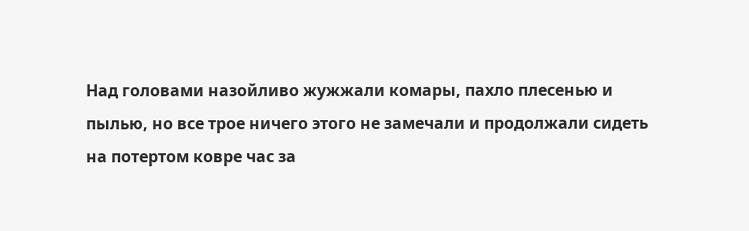Над головами назойливо жужжали комары, пахло плесенью и пылью, но все трое ничего этого не замечали и продолжали сидеть на потертом ковре час за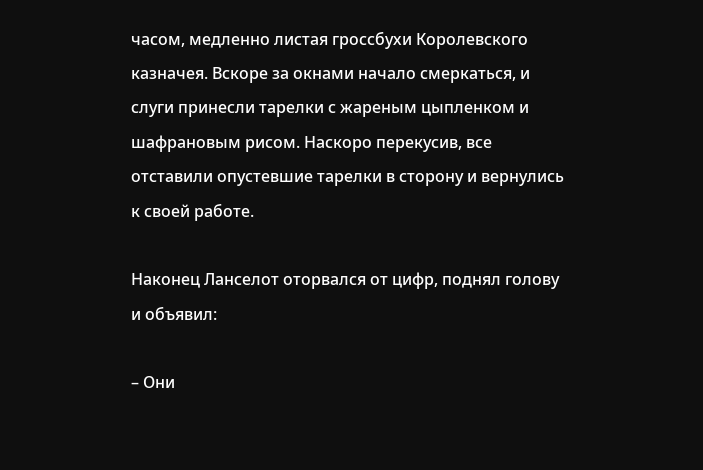часом, медленно листая гроссбухи Королевского казначея. Вскоре за окнами начало смеркаться, и слуги принесли тарелки с жареным цыпленком и шафрановым рисом. Наскоро перекусив, все отставили опустевшие тарелки в сторону и вернулись к своей работе.

Наконец Ланселот оторвался от цифр, поднял голову и объявил:

– Они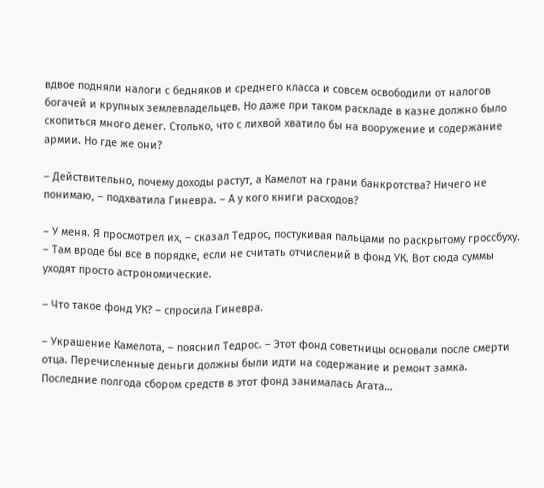вдвое подняли налоги с бедняков и среднего класса и совсем освободили от налогов богачей и крупных землевладельцев. Но даже при таком раскладе в казне должно было скопиться много денег. Столько, что с лихвой хватило бы на вооружение и содержание армии. Но где же они?

– Действительно, почему доходы растут, а Камелот на грани банкротства? Ничего не понимаю, – подхватила Гиневра. – А у кого книги расходов?

– У меня. Я просмотрел их, – сказал Тедрос, постукивая пальцами по раскрытому гроссбуху. – Там вроде бы все в порядке, если не считать отчислений в фонд УК. Вот сюда суммы уходят просто астрономические.

– Что такое фонд УК? – спросила Гиневра.

– Украшение Камелота, – пояснил Тедрос. – Этот фонд советницы основали после смерти отца. Перечисленные деньги должны были идти на содержание и ремонт замка. Последние полгода сбором средств в этот фонд занималась Агата…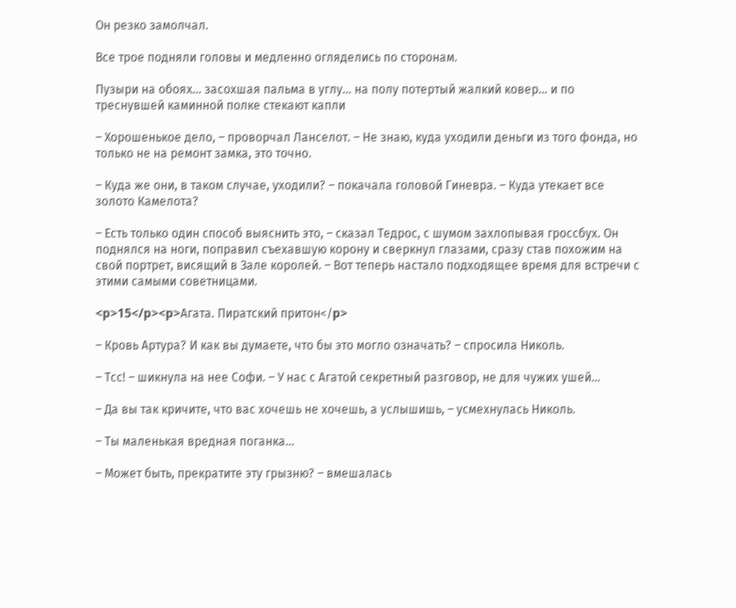Он резко замолчал.

Все трое подняли головы и медленно огляделись по сторонам.

Пузыри на обоях… засохшая пальма в углу… на полу потертый жалкий ковер… и по треснувшей каминной полке стекают капли

– Хорошенькое дело, – проворчал Ланселот. – Не знаю, куда уходили деньги из того фонда, но только не на ремонт замка, это точно.

– Куда же они, в таком случае, уходили? – покачала головой Гиневра. – Куда утекает все золото Камелота?

– Есть только один способ выяснить это, – сказал Тедрос, с шумом захлопывая гроссбух. Он поднялся на ноги, поправил съехавшую корону и сверкнул глазами, сразу став похожим на свой портрет, висящий в Зале королей. – Вот теперь настало подходящее время для встречи с этими самыми советницами.

<p>15</p><p>Агата. Пиратский притон</p>

– Кровь Артура? И как вы думаете, что бы это могло означать? – спросила Николь.

– Тсс! – шикнула на нее Софи. – У нас с Агатой секретный разговор, не для чужих ушей…

– Да вы так кричите, что вас хочешь не хочешь, а услышишь, – усмехнулась Николь.

– Ты маленькая вредная поганка…

– Может быть, прекратите эту грызню? – вмешалась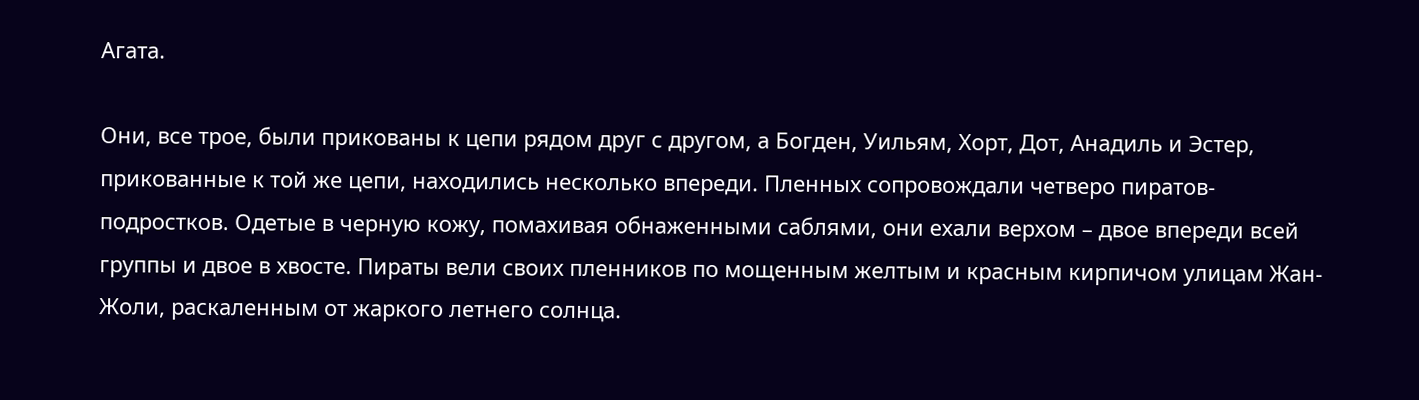Агата.

Они, все трое, были прикованы к цепи рядом друг с другом, а Богден, Уильям, Хорт, Дот, Анадиль и Эстер, прикованные к той же цепи, находились несколько впереди. Пленных сопровождали четверо пиратов-подростков. Одетые в черную кожу, помахивая обнаженными саблями, они ехали верхом – двое впереди всей группы и двое в хвосте. Пираты вели своих пленников по мощенным желтым и красным кирпичом улицам Жан-Жоли, раскаленным от жаркого летнего солнца.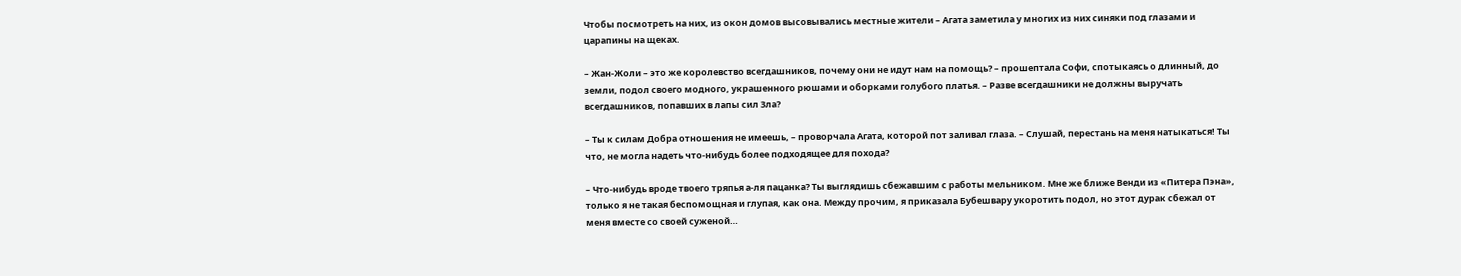Чтобы посмотреть на них, из окон домов высовывались местные жители – Агата заметила у многих из них синяки под глазами и царапины на щеках.

– Жан-Жоли – это же королевство всегдашников, почему они не идут нам на помощь? – прошептала Софи, спотыкаясь о длинный, до земли, подол своего модного, украшенного рюшами и оборками голубого платья. – Разве всегдашники не должны выручать всегдашников, попавших в лапы сил Зла?

– Ты к силам Добра отношения не имеешь, – проворчала Агата, которой пот заливал глаза. – Слушай, перестань на меня натыкаться! Ты что, не могла надеть что-нибудь более подходящее для похода?

– Что-нибудь вроде твоего тряпья а-ля пацанка? Ты выглядишь сбежавшим с работы мельником. Мне же ближе Венди из «Питера Пэна», только я не такая беспомощная и глупая, как она. Между прочим, я приказала Бубешвару укоротить подол, но этот дурак сбежал от меня вместе со своей суженой…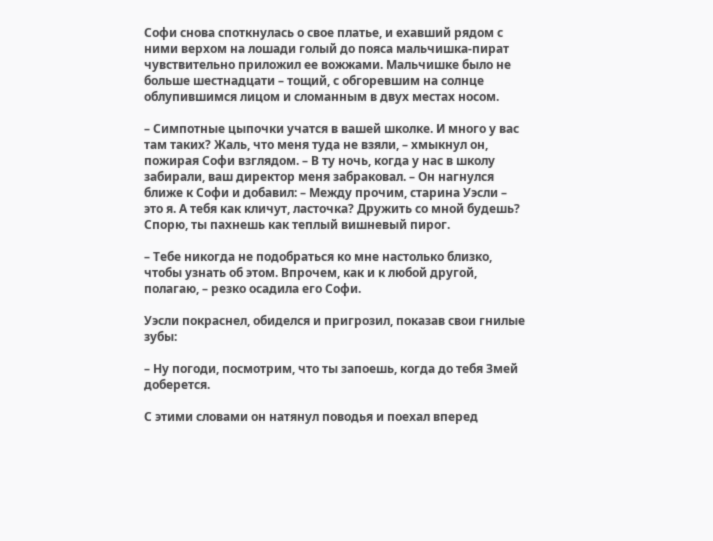Софи снова споткнулась о свое платье, и ехавший рядом с ними верхом на лошади голый до пояса мальчишка-пират чувствительно приложил ее вожжами. Мальчишке было не больше шестнадцати – тощий, с обгоревшим на солнце облупившимся лицом и сломанным в двух местах носом.

– Симпотные цыпочки учатся в вашей школке. И много у вас там таких? Жаль, что меня туда не взяли, – хмыкнул он, пожирая Софи взглядом. – В ту ночь, когда у нас в школу забирали, ваш директор меня забраковал. – Он нагнулся ближе к Софи и добавил: – Между прочим, старина Уэсли – это я. А тебя как кличут, ласточка? Дружить со мной будешь? Спорю, ты пахнешь как теплый вишневый пирог.

– Тебе никогда не подобраться ко мне настолько близко, чтобы узнать об этом. Впрочем, как и к любой другой, полагаю, – резко осадила его Софи.

Уэсли покраснел, обиделся и пригрозил, показав свои гнилые зубы:

– Ну погоди, посмотрим, что ты запоешь, когда до тебя Змей доберется.

С этими словами он натянул поводья и поехал вперед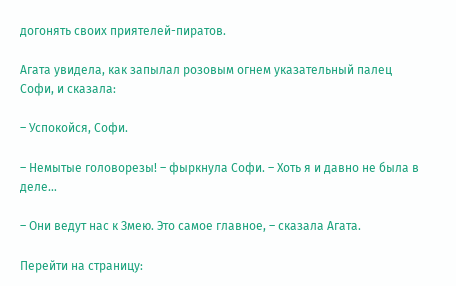догонять своих приятелей-пиратов.

Агата увидела, как запылал розовым огнем указательный палец Софи, и сказала:

– Успокойся, Софи.

– Немытые головорезы! – фыркнула Софи. – Хоть я и давно не была в деле…

– Они ведут нас к Змею. Это самое главное, – сказала Агата.

Перейти на страницу: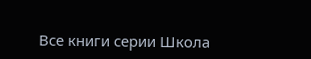Все книги серии Школа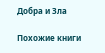Добра и Зла

Похожие книги